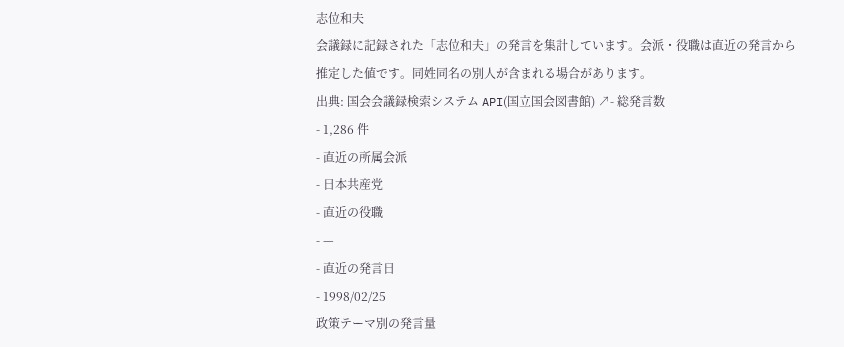志位和夫
会議録に記録された「志位和夫」の発言を集計しています。会派・役職は直近の発言から推定した値です。同姓同名の別人が含まれる場合があります。
出典: 国会会議録検索システム API(国立国会図書館) ↗- 総発言数
- 1,286 件
- 直近の所属会派
- 日本共産党
- 直近の役職
- —
- 直近の発言日
- 1998/02/25
政策テーマ別の発言量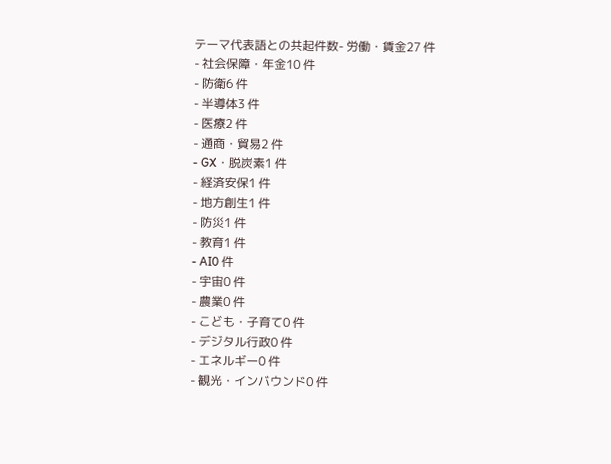テーマ代表語との共起件数- 労働・賃金27 件
- 社会保障・年金10 件
- 防衛6 件
- 半導体3 件
- 医療2 件
- 通商・貿易2 件
- GX・脱炭素1 件
- 経済安保1 件
- 地方創生1 件
- 防災1 件
- 教育1 件
- AI0 件
- 宇宙0 件
- 農業0 件
- こども・子育て0 件
- デジタル行政0 件
- エネルギー0 件
- 観光・インバウンド0 件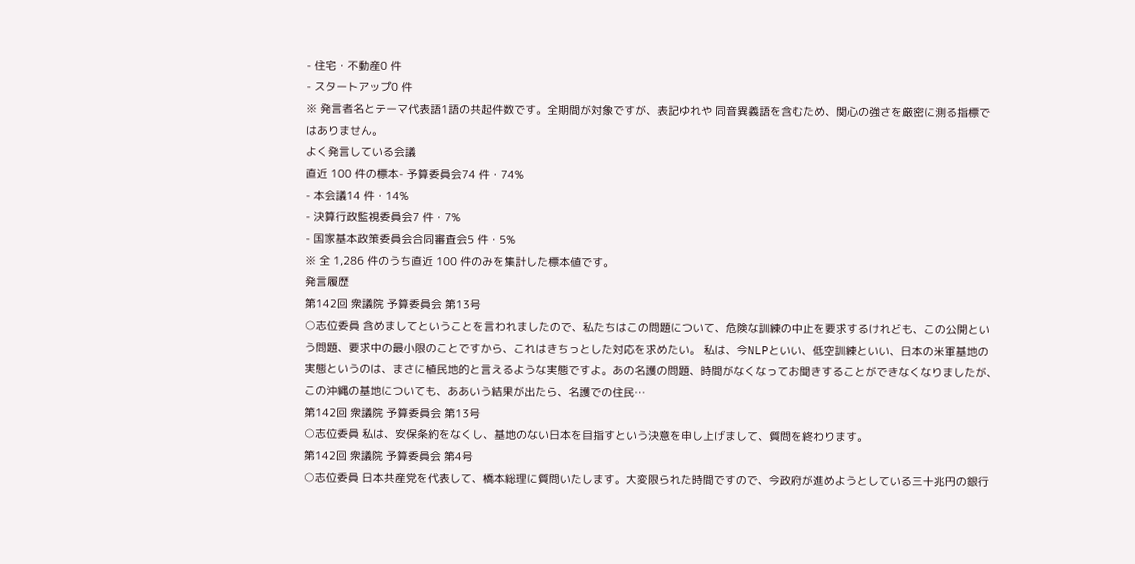- 住宅・不動産0 件
- スタートアップ0 件
※ 発言者名とテーマ代表語1語の共起件数です。全期間が対象ですが、表記ゆれや 同音異義語を含むため、関心の強さを厳密に測る指標ではありません。
よく発言している会議
直近 100 件の標本- 予算委員会74 件・74%
- 本会議14 件・14%
- 決算行政監視委員会7 件・7%
- 国家基本政策委員会合同審査会5 件・5%
※ 全 1,286 件のうち直近 100 件のみを集計した標本値です。
発言履歴
第142回 衆議院 予算委員会 第13号
○志位委員 含めましてということを言われましたので、私たちはこの問題について、危険な訓練の中止を要求するけれども、この公開という問題、要求中の最小限のことですから、これはきちっとした対応を求めたい。 私は、今NLPといい、低空訓練といい、日本の米軍基地の実態というのは、まさに植民地的と言えるような実態ですよ。あの名護の問題、時間がなくなってお聞きすることができなくなりましたが、この沖縄の基地についても、ああいう結果が出たら、名護での住民…
第142回 衆議院 予算委員会 第13号
○志位委員 私は、安保条約をなくし、基地のない日本を目指すという決意を申し上げまして、質問を終わります。
第142回 衆議院 予算委員会 第4号
○志位委員 日本共産党を代表して、橋本総理に質問いたします。大変限られた時間ですので、今政府が進めようとしている三十兆円の銀行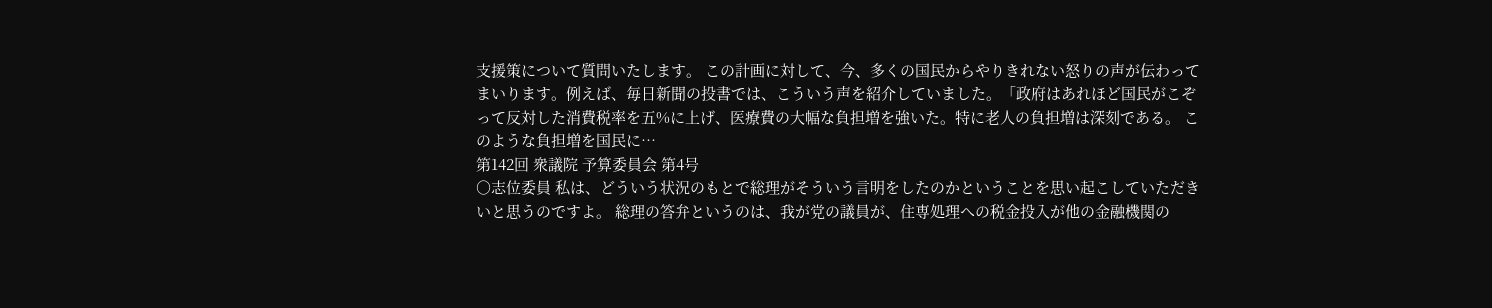支援策について質問いたします。 この計画に対して、今、多くの国民からやりきれない怒りの声が伝わってまいります。例えば、毎日新聞の投書では、こういう声を紹介していました。「政府はあれほど国民がこぞって反対した消費税率を五%に上げ、医療費の大幅な負担増を強いた。特に老人の負担増は深刻である。 このような負担増を国民に…
第142回 衆議院 予算委員会 第4号
○志位委員 私は、どういう状況のもとで総理がそういう言明をしたのかということを思い起こしていただきいと思うのですよ。 総理の答弁というのは、我が党の議員が、住専処理への税金投入が他の金融機関の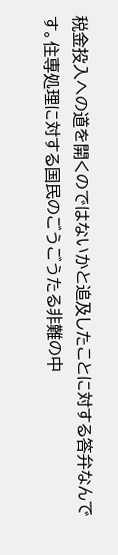税金投入への道を開くのではないかと追及したことに対する答弁なんです。住専処理に対する国民のごうごうたる非難の中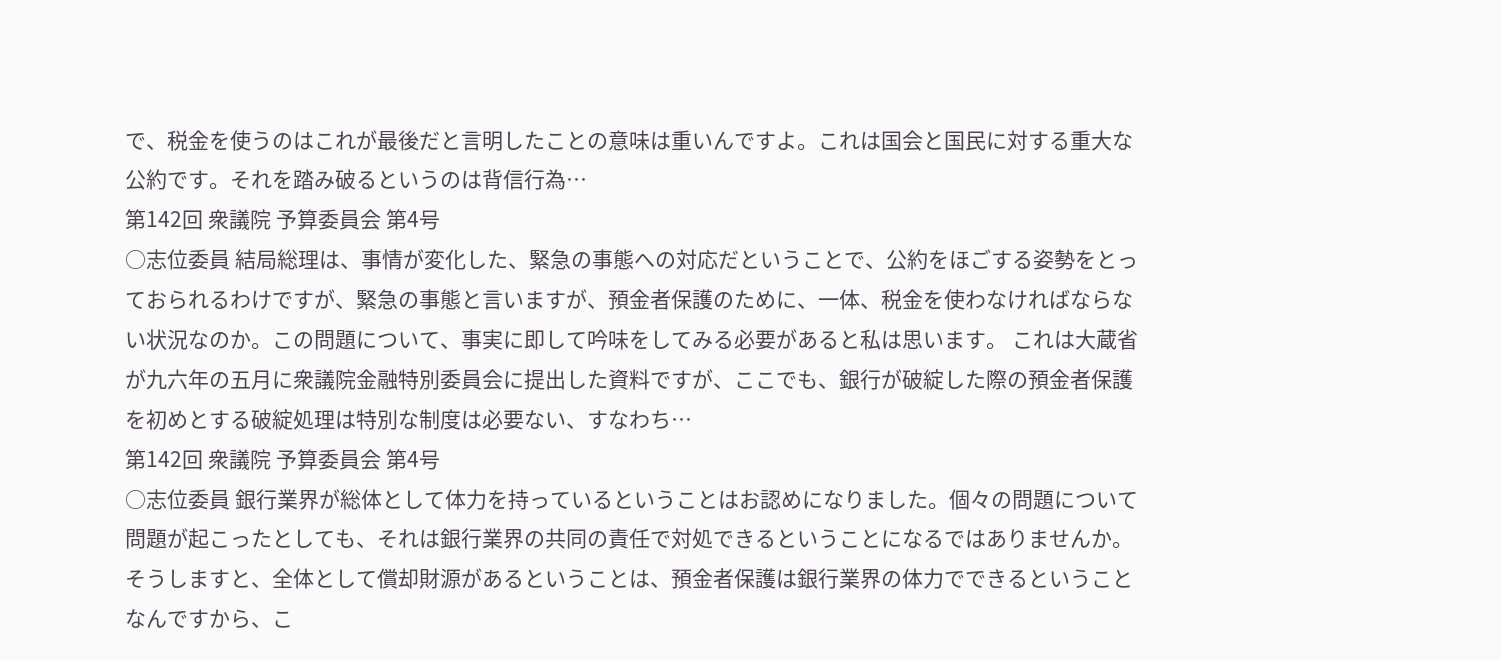で、税金を使うのはこれが最後だと言明したことの意味は重いんですよ。これは国会と国民に対する重大な公約です。それを踏み破るというのは背信行為…
第142回 衆議院 予算委員会 第4号
○志位委員 結局総理は、事情が変化した、緊急の事態への対応だということで、公約をほごする姿勢をとっておられるわけですが、緊急の事態と言いますが、預金者保護のために、一体、税金を使わなければならない状況なのか。この問題について、事実に即して吟味をしてみる必要があると私は思います。 これは大蔵省が九六年の五月に衆議院金融特別委員会に提出した資料ですが、ここでも、銀行が破綻した際の預金者保護を初めとする破綻処理は特別な制度は必要ない、すなわち…
第142回 衆議院 予算委員会 第4号
○志位委員 銀行業界が総体として体力を持っているということはお認めになりました。個々の問題について問題が起こったとしても、それは銀行業界の共同の責任で対処できるということになるではありませんか。 そうしますと、全体として償却財源があるということは、預金者保護は銀行業界の体力でできるということなんですから、こ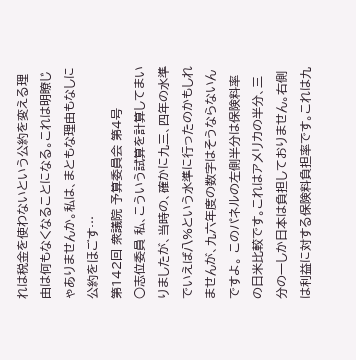れは税金を使わないという公約を変える理由は何もなくなることになる。これは明瞭じゃありませんか。私は、まともな理由もなしに公約をほごす…
第142回 衆議院 予算委員会 第4号
○志位委員 私、こういう試算を計算してまいりましたが、当時の、確かに九三、四年の水準でいえば八%という水準に行ったのかもしれませんが、九六年度の数字はそうならないんですよ。 このパネルの左側半分は保険料率の日米比較です。これはアメリカの半分、三分の一しか日本は負担しておりません。右側は利益に対する保険料負担率です。これは九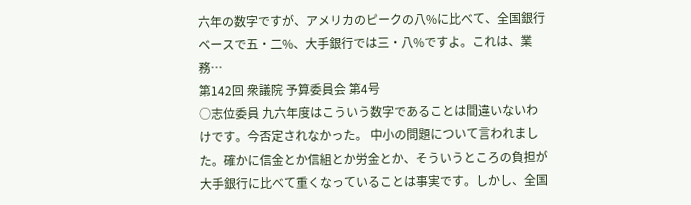六年の数字ですが、アメリカのピークの八%に比べて、全国銀行ベースで五・二%、大手銀行では三・八%ですよ。これは、業務…
第142回 衆議院 予算委員会 第4号
○志位委員 九六年度はこういう数字であることは間違いないわけです。今否定されなかった。 中小の問題について言われました。確かに信金とか信組とか労金とか、そういうところの負担が大手銀行に比べて重くなっていることは事実です。しかし、全国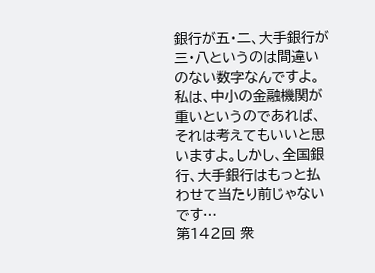銀行が五・二、大手銀行が三・八というのは間違いのない数字なんですよ。 私は、中小の金融機関が重いというのであれば、それは考えてもいいと思いますよ。しかし、全国銀行、大手銀行はもっと払わせて当たり前じゃないです…
第142回 衆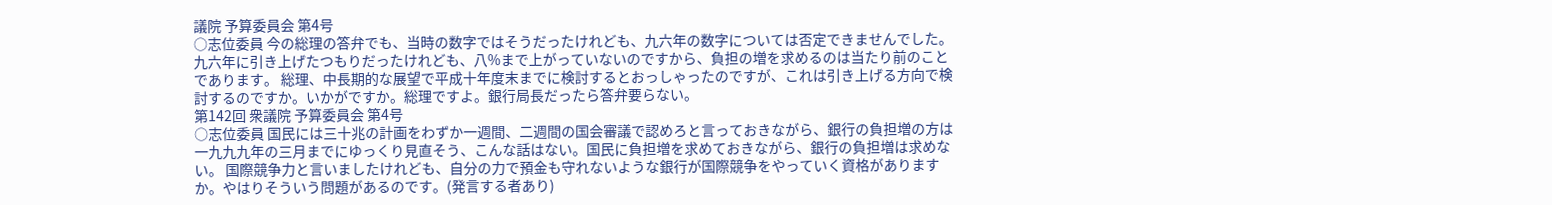議院 予算委員会 第4号
○志位委員 今の総理の答弁でも、当時の数字ではそうだったけれども、九六年の数字については否定できませんでした。 九六年に引き上げたつもりだったけれども、八%まで上がっていないのですから、負担の増を求めるのは当たり前のことであります。 総理、中長期的な展望で平成十年度末までに検討するとおっしゃったのですが、これは引き上げる方向で検討するのですか。いかがですか。総理ですよ。銀行局長だったら答弁要らない。
第142回 衆議院 予算委員会 第4号
○志位委員 国民には三十兆の計画をわずか一週間、二週間の国会審議で認めろと言っておきながら、銀行の負担増の方は一九九九年の三月までにゆっくり見直そう、こんな話はない。国民に負担増を求めておきながら、銀行の負担増は求めない。 国際競争力と言いましたけれども、自分の力で預金も守れないような銀行が国際競争をやっていく資格がありますか。やはりそういう問題があるのです。(発言する者あり)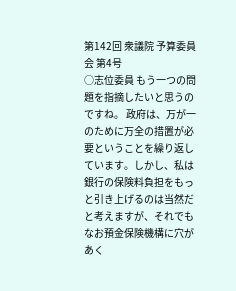第142回 衆議院 予算委員会 第4号
○志位委員 もう一つの問題を指摘したいと思うのですね。 政府は、万が一のために万全の措置が必要ということを繰り返しています。しかし、私は銀行の保険料負担をもっと引き上げるのは当然だと考えますが、それでもなお預金保険機構に穴があく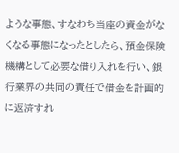ような事態、すなわち当座の資金がなくなる事態になったとしたら、預金保険機構として必要な借り入れを行い、銀行業界の共同の責任で借金を計画的に返済すれ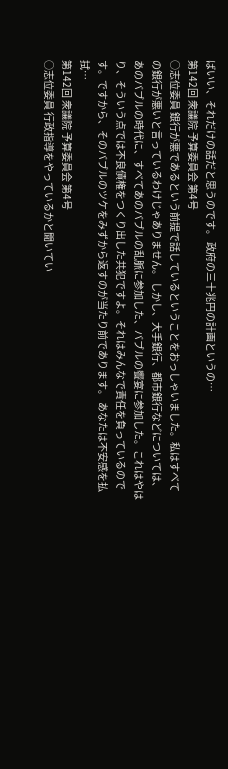ばいい、それだけの話だと思うのです。 政府の三十兆円の計画というの…
第142回 衆議院 予算委員会 第4号
○志位委員 銀行が悪であるという前提で話しているということをおっしゃいました。私はすべての銀行が悪いと言っているわけじゃありません。 しかし、大手銀行、都市銀行などについては、あのバブルの時代に、すべてあのバブルの乱脈に参加した、バブルの饗宴に参加した。これはやはり、そういう点では不良債権をつくり出した共犯ですよ。それはみんなで責任を負っているのです。ですから、そのバブルのツケをみずから返すのが当たり前であります。 あなたは不安感を払拭…
第142回 衆議院 予算委員会 第4号
○志位委員 行政指導をやっているかと聞いてい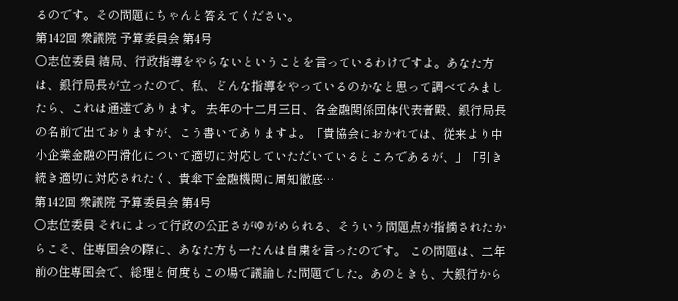るのです。その問題にちゃんと答えてください。
第142回 衆議院 予算委員会 第4号
○志位委員 結局、行政指導をやらないということを言っているわけですよ。あなた方は、銀行局長が立ったので、私、どんな指導をやっているのかなと思って調べてみましたら、これは通達であります。 去年の十二月三日、各金融関係団体代表者殿、銀行局長の名前で出ておりますが、こう書いてありますよ。「貴協会におかれては、従来より中小企業金融の円滑化について適切に対応していただいているところであるが、」「引き続き適切に対応されたく、貴傘下金融機関に周知徹底…
第142回 衆議院 予算委員会 第4号
○志位委員 それによって行政の公正さがゆがめられる、そういう問題点が指摘されたからこそ、住専国会の際に、あなた方も一たんは自粛を言ったのです。 この問題は、二年前の住専国会で、総理と何度もこの場で議論した問題でした。あのときも、大銀行から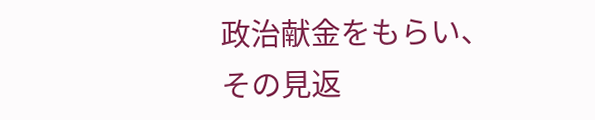政治献金をもらい、その見返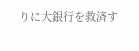りに大銀行を救済す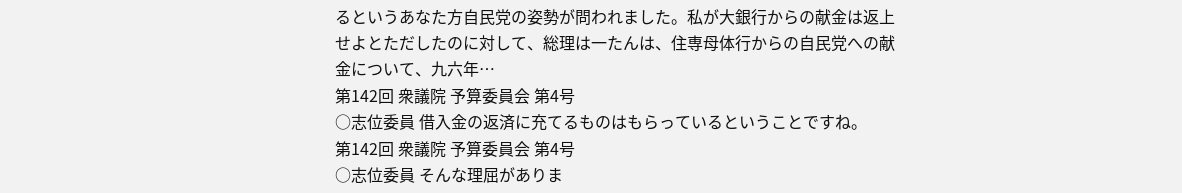るというあなた方自民党の姿勢が問われました。私が大銀行からの献金は返上せよとただしたのに対して、総理は一たんは、住専母体行からの自民党への献金について、九六年…
第142回 衆議院 予算委員会 第4号
○志位委員 借入金の返済に充てるものはもらっているということですね。
第142回 衆議院 予算委員会 第4号
○志位委員 そんな理屈がありま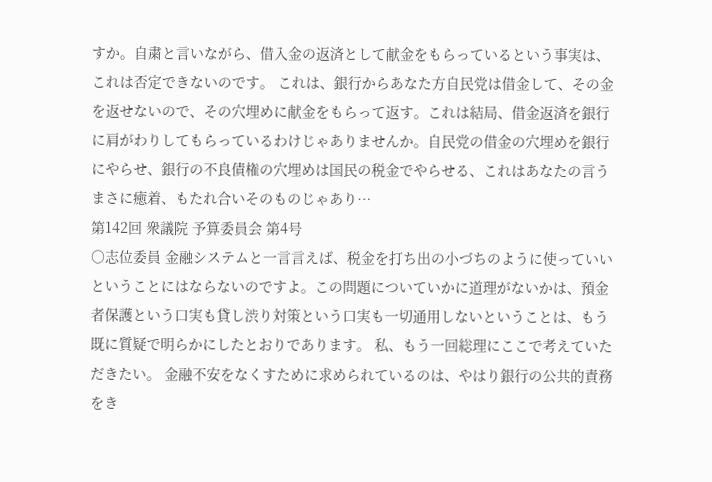すか。自粛と言いながら、借入金の返済として献金をもらっているという事実は、これは否定できないのです。 これは、銀行からあなた方自民党は借金して、その金を返せないので、その穴埋めに献金をもらって返す。これは結局、借金返済を銀行に肩がわりしてもらっているわけじゃありませんか。自民党の借金の穴埋めを銀行にやらせ、銀行の不良債権の穴埋めは国民の税金でやらせる、これはあなたの言うまさに癒着、もたれ合いそのものじゃあり…
第142回 衆議院 予算委員会 第4号
○志位委員 金融システムと一言言えば、税金を打ち出の小づちのように使っていいということにはならないのですよ。この問題についていかに道理がないかは、預金者保護という口実も貸し渋り対策という口実も一切通用しないということは、もう既に質疑で明らかにしたとおりであります。 私、もう一回総理にここで考えていただきたい。 金融不安をなくすために求められているのは、やはり銀行の公共的責務をき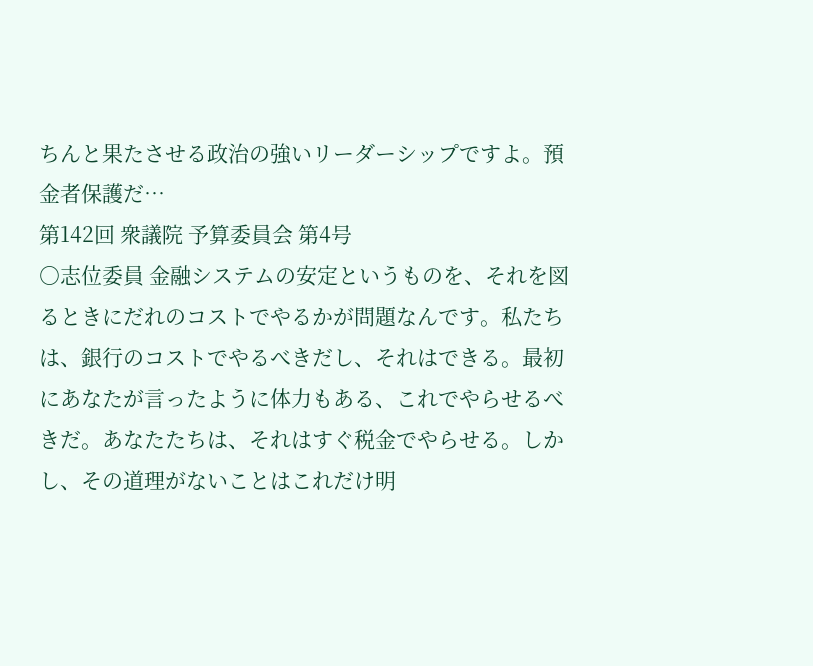ちんと果たさせる政治の強いリーダーシップですよ。預金者保護だ…
第142回 衆議院 予算委員会 第4号
○志位委員 金融システムの安定というものを、それを図るときにだれのコストでやるかが問題なんです。私たちは、銀行のコストでやるべきだし、それはできる。最初にあなたが言ったように体力もある、これでやらせるべきだ。あなたたちは、それはすぐ税金でやらせる。しかし、その道理がないことはこれだけ明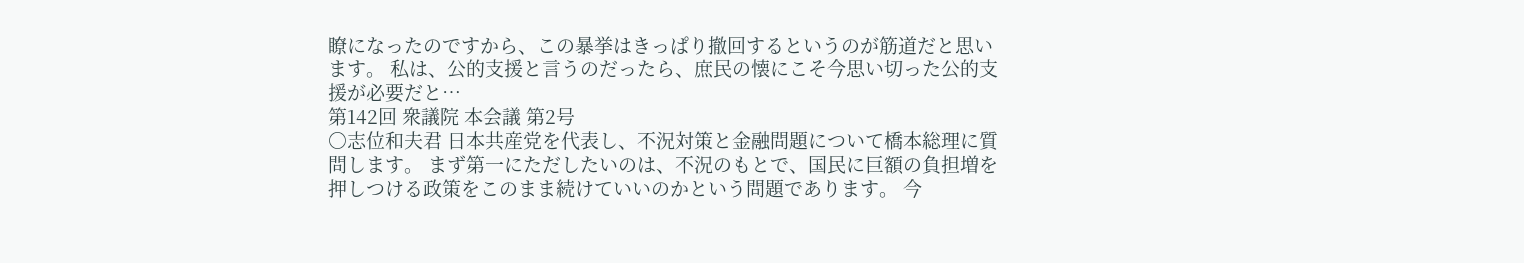瞭になったのですから、この暴挙はきっぱり撤回するというのが筋道だと思います。 私は、公的支援と言うのだったら、庶民の懐にこそ今思い切った公的支援が必要だと…
第142回 衆議院 本会議 第2号
○志位和夫君 日本共産党を代表し、不況対策と金融問題について橋本総理に質問します。 まず第一にただしたいのは、不況のもとで、国民に巨額の負担増を押しつける政策をこのまま続けていいのかという問題であります。 今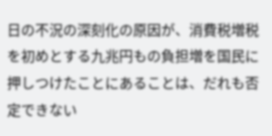日の不況の深刻化の原因が、消費税増税を初めとする九兆円もの負担増を国民に押しつけたことにあることは、だれも否定できない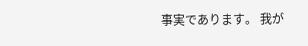事実であります。 我が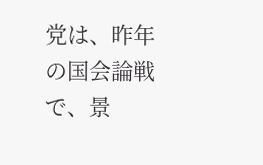党は、昨年の国会論戦で、景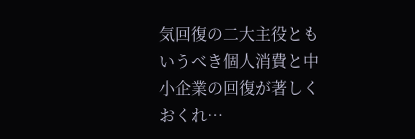気回復の二大主役ともいうべき個人消費と中小企業の回復が著しくおくれ…